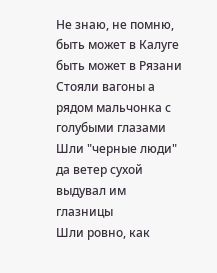Не знаю, не помню, быть может в Калуге быть может в Рязани
Стояли вагоны а рядом мальчонка с голубыми глазами
Шли "черные люди" да ветер сухой выдувал им глазницы
Шли ровно, как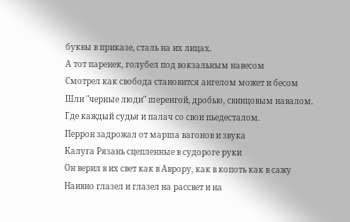буквы в приказе, сталь на их лицах.
А тот паренек, голубел под вокзальным навесом
Смотрел как свобода становится ангелом может и бесом
Шли "черные люди" шеренгой, дробью, свинцовым навалом.
Где каждый судья и палач со свои пьедесталом.
Перрон задрожал от марша вагонов и звука
Калуга Рязань сцепленные в судороге руки
Он верил в их свет как в Аврору, как в копоть как в сажу
Наивно глазел и глазел на рассвет и на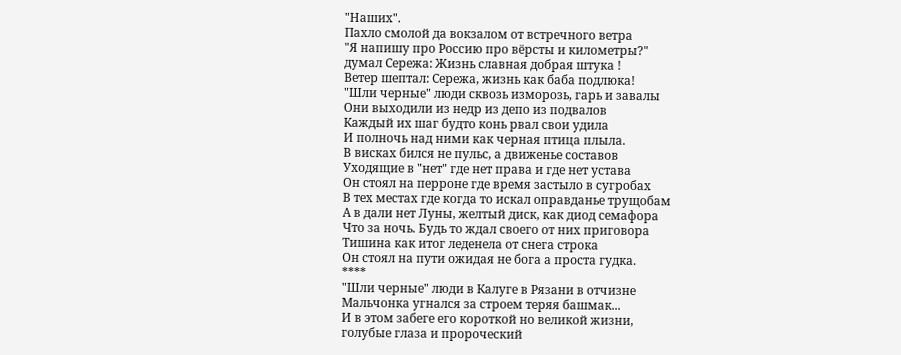"Наших".
Пахло смолой да вокзалом от встречного ветра
"Я напишу про Россию про вёрсты и километры?"
думал Сережа: Жизнь славная добрая штука !
Ветер шептал: Сережа, жизнь как баба подлюка!
"Шли черные" люди сквозь изморозь, гарь и завалы
Они выходили из недр из депо из подвалов
Каждый их шаг будто конь рвал свои удила
И полночь над ними как черная птица плыла.
В висках бился не пульс, а движенье составов
Уходящие в "нет" где нет права и где нет устава
Он стоял на перроне где время застыло в сугробах
В тех местах где когда то искал оправданье трущобам
А в дали нет Луны, желтый диск, как диод семафора
Что за ночь. Будь то ждал своего от них приговора
Тишина как итог леденела от снега строка
Он стоял на пути ожидая не бога а проста гудка.
****
"Шли черные" люди в Калуге в Рязани в отчизне
Мальчонка угнался за строем теряя башмак...
И в этом забеге его короткой но великой жизни,
голубые глаза и пророческий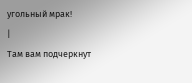угольный мрак!
|
Там вам подчеркнут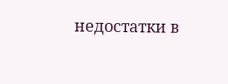недостатки в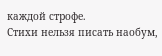каждой строфе.
Стихи нельзя писать наобум,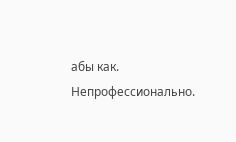абы как.
Непрофессионально.